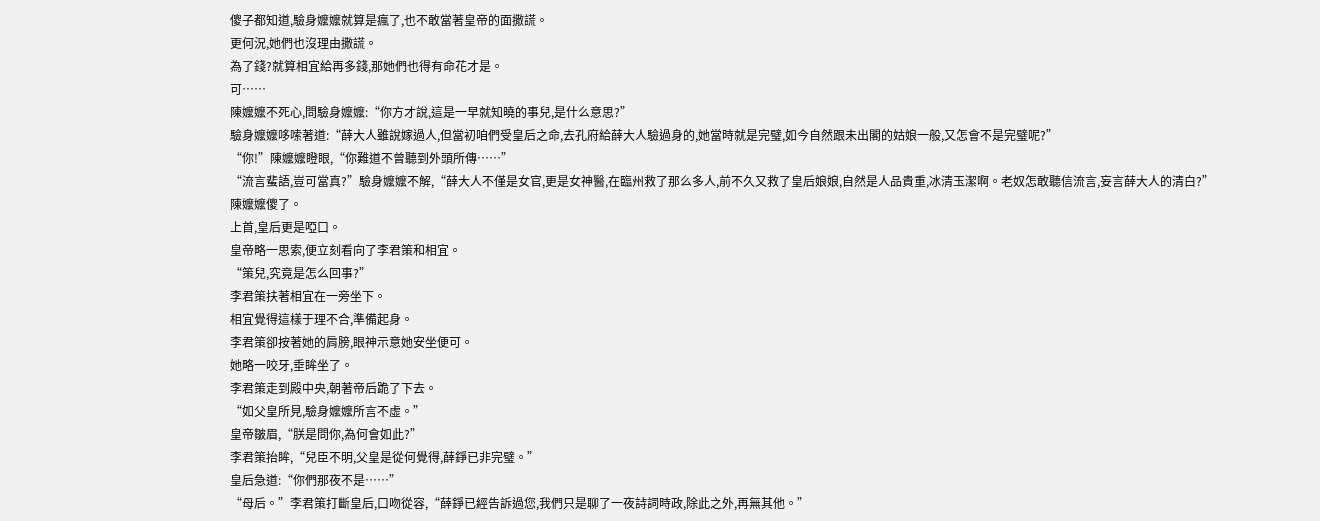傻子都知道,驗身嬤嬤就算是瘋了,也不敢當著皇帝的面撒謊。
更何況,她們也沒理由撒謊。
為了錢?就算相宜給再多錢,那她們也得有命花才是。
可……
陳嬤嬤不死心,問驗身嬤嬤:“你方才說,這是一早就知曉的事兒,是什么意思?”
驗身嬤嬤哆嗦著道:“薛大人雖說嫁過人,但當初咱們受皇后之命,去孔府給薛大人驗過身的,她當時就是完璧,如今自然跟未出閣的姑娘一般,又怎會不是完璧呢?”
“你!”陳嬤嬤瞪眼,“你難道不曾聽到外頭所傳……”
“流言蜚語,豈可當真?”驗身嬤嬤不解,“薛大人不僅是女官,更是女神醫,在臨州救了那么多人,前不久又救了皇后娘娘,自然是人品貴重,冰清玉潔啊。老奴怎敢聽信流言,妄言薛大人的清白?”
陳嬤嬤傻了。
上首,皇后更是啞口。
皇帝略一思索,便立刻看向了李君策和相宜。
“策兒,究竟是怎么回事?”
李君策扶著相宜在一旁坐下。
相宜覺得這樣于理不合,準備起身。
李君策卻按著她的肩膀,眼神示意她安坐便可。
她略一咬牙,垂眸坐了。
李君策走到殿中央,朝著帝后跪了下去。
“如父皇所見,驗身嬤嬤所言不虛。”
皇帝皺眉,“朕是問你,為何會如此?”
李君策抬眸,“兒臣不明,父皇是從何覺得,薛錚已非完璧。”
皇后急道:“你們那夜不是……”
“母后。”李君策打斷皇后,口吻從容,“薛錚已經告訴過您,我們只是聊了一夜詩詞時政,除此之外,再無其他。”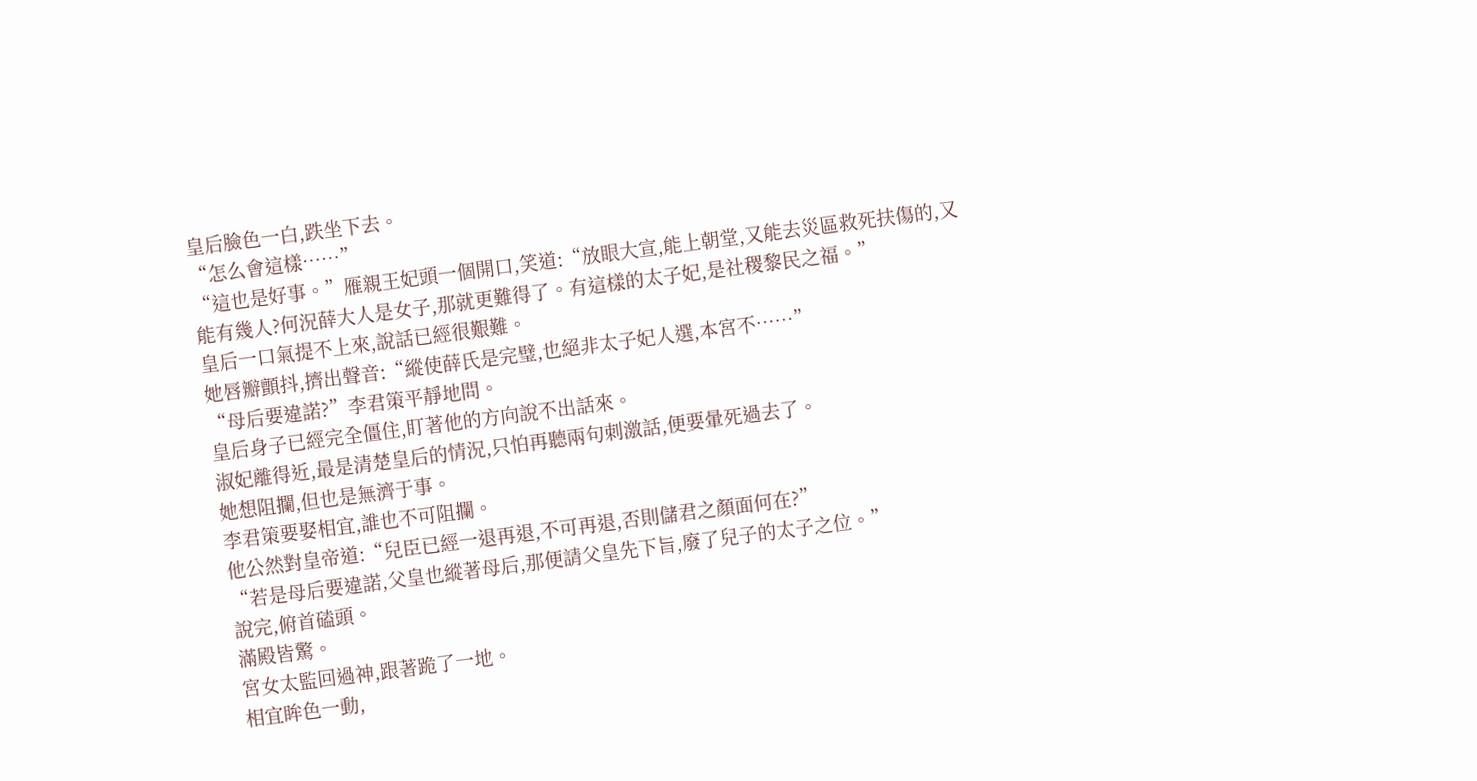皇后臉色一白,跌坐下去。
“怎么會這樣……”
“這也是好事。”雁親王妃頭一個開口,笑道:“放眼大宣,能上朝堂,又能去災區救死扶傷的,又能有幾人?何況薛大人是女子,那就更難得了。有這樣的太子妃,是社稷黎民之福。”
皇后一口氣提不上來,說話已經很艱難。
她唇瓣顫抖,擠出聲音:“縱使薛氏是完璧,也絕非太子妃人選,本宮不……”
“母后要違諾?”李君策平靜地問。
皇后身子已經完全僵住,盯著他的方向說不出話來。
淑妃離得近,最是清楚皇后的情況,只怕再聽兩句刺激話,便要暈死過去了。
她想阻攔,但也是無濟于事。
李君策要娶相宜,誰也不可阻攔。
他公然對皇帝道:“兒臣已經一退再退,不可再退,否則儲君之顏面何在?”
“若是母后要違諾,父皇也縱著母后,那便請父皇先下旨,廢了兒子的太子之位。”
說完,俯首磕頭。
滿殿皆驚。
宮女太監回過神,跟著跪了一地。
相宜眸色一動,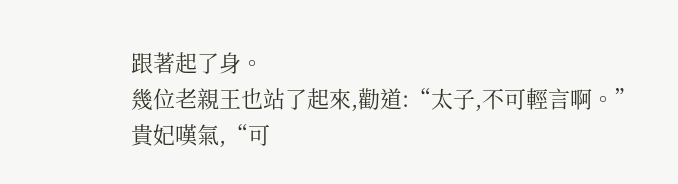跟著起了身。
幾位老親王也站了起來,勸道:“太子,不可輕言啊。”
貴妃嘆氣,“可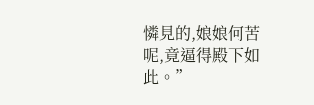憐見的,娘娘何苦呢,竟逼得殿下如此。”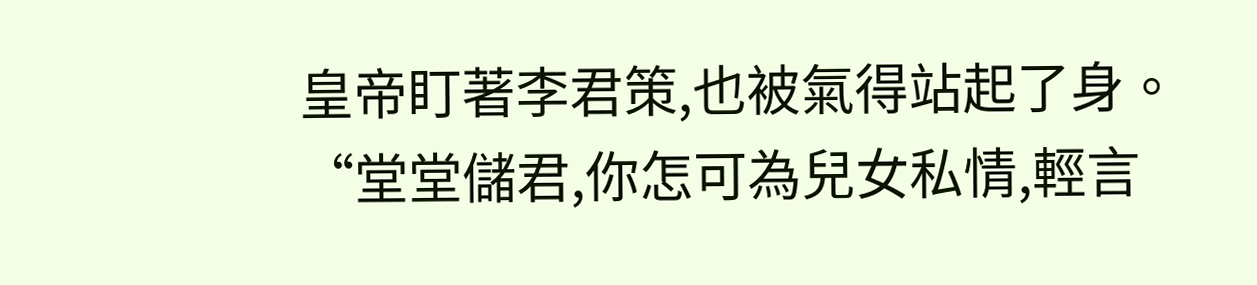皇帝盯著李君策,也被氣得站起了身。
“堂堂儲君,你怎可為兒女私情,輕言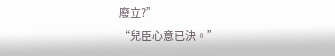廢立?”
“兒臣心意已決。”